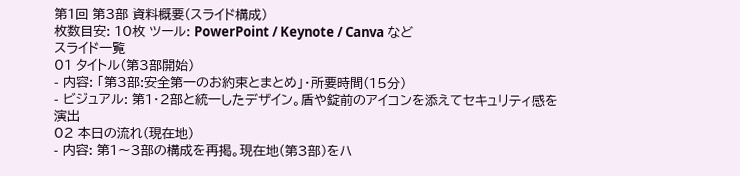第1回 第3部 資料概要(スライド構成)
枚数目安: 10枚 ツール: PowerPoint / Keynote / Canva など
スライド一覧
01 タイトル(第3部開始)
- 内容: 「第3部:安全第一のお約束とまとめ」・所要時間(15分)
- ビジュアル: 第1・2部と統一したデザイン。盾や錠前のアイコンを添えてセキュリティ感を演出
02 本日の流れ(現在地)
- 内容: 第1〜3部の構成を再掲。現在地(第3部)をハ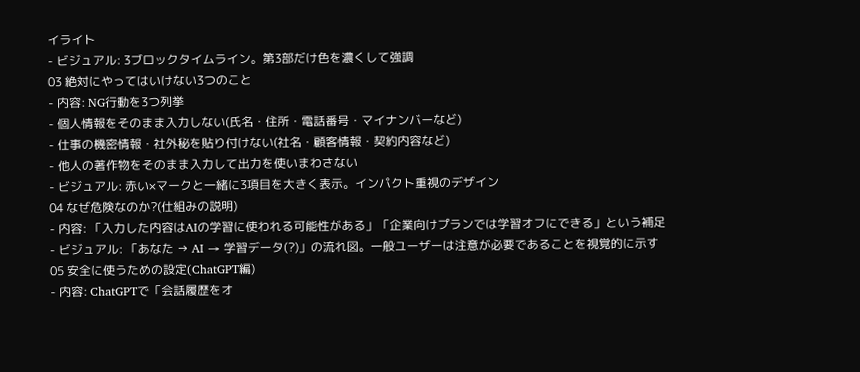イライト
- ビジュアル: 3ブロックタイムライン。第3部だけ色を濃くして強調
03 絶対にやってはいけない3つのこと
- 内容: NG行動を3つ列挙
- 個人情報をそのまま入力しない(氏名・住所・電話番号・マイナンバーなど)
- 仕事の機密情報・社外秘を貼り付けない(社名・顧客情報・契約内容など)
- 他人の著作物をそのまま入力して出力を使いまわさない
- ビジュアル: 赤い×マークと一緒に3項目を大きく表示。インパクト重視のデザイン
04 なぜ危険なのか?(仕組みの説明)
- 内容: 「入力した内容はAIの学習に使われる可能性がある」「企業向けプランでは学習オフにできる」という補足
- ビジュアル: 「あなた → AI → 学習データ(?)」の流れ図。一般ユーザーは注意が必要であることを視覚的に示す
05 安全に使うための設定(ChatGPT編)
- 内容: ChatGPTで「会話履歴をオ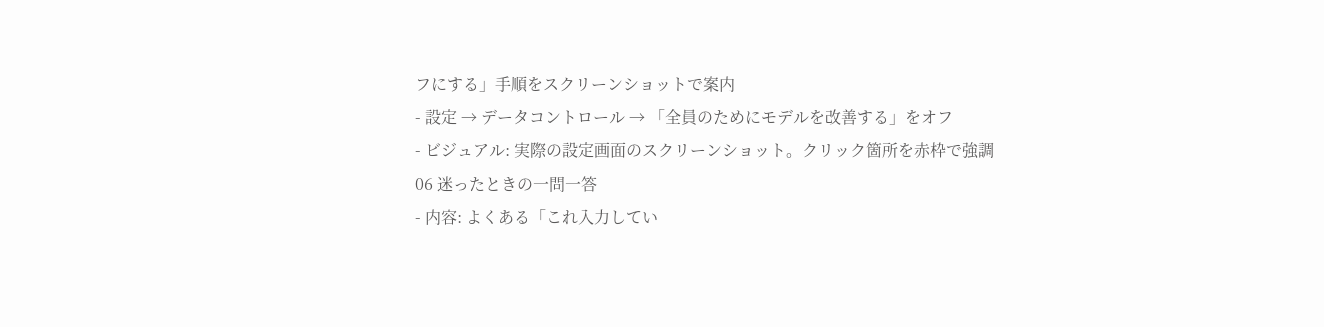フにする」手順をスクリーンショットで案内
- 設定 → データコントロール → 「全員のためにモデルを改善する」をオフ
- ビジュアル: 実際の設定画面のスクリーンショット。クリック箇所を赤枠で強調
06 迷ったときの一問一答
- 内容: よくある「これ入力してい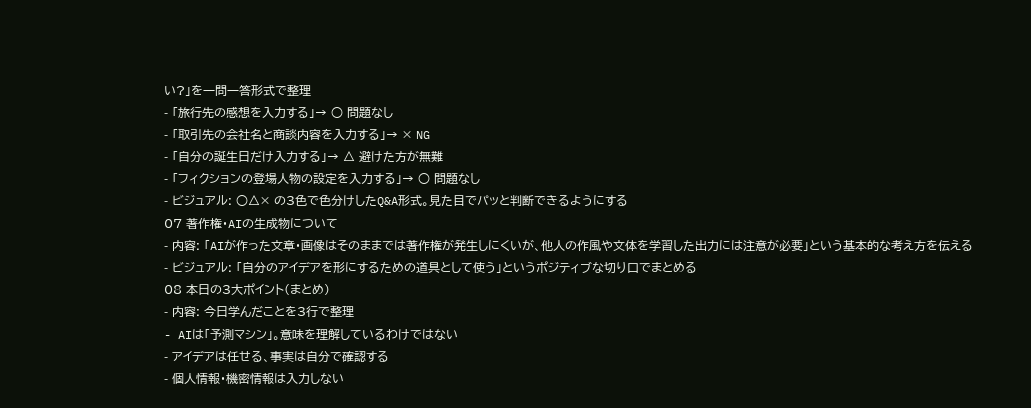い?」を一問一答形式で整理
- 「旅行先の感想を入力する」→ ○ 問題なし
- 「取引先の会社名と商談内容を入力する」→ × NG
- 「自分の誕生日だけ入力する」→ △ 避けた方が無難
- 「フィクションの登場人物の設定を入力する」→ ○ 問題なし
- ビジュアル: ○△× の3色で色分けしたQ&A形式。見た目でパッと判断できるようにする
07 著作権・AIの生成物について
- 内容: 「AIが作った文章・画像はそのままでは著作権が発生しにくいが、他人の作風や文体を学習した出力には注意が必要」という基本的な考え方を伝える
- ビジュアル: 「自分のアイデアを形にするための道具として使う」というポジティブな切り口でまとめる
08 本日の3大ポイント(まとめ)
- 内容: 今日学んだことを3行で整理
- AIは「予測マシン」。意味を理解しているわけではない
- アイデアは任せる、事実は自分で確認する
- 個人情報・機密情報は入力しない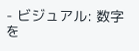- ビジュアル: 数字を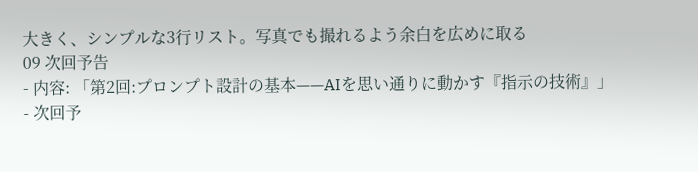大きく、シンプルな3行リスト。写真でも撮れるよう余白を広めに取る
09 次回予告
- 内容: 「第2回:プロンプト設計の基本——AIを思い通りに動かす『指示の技術』」
- 次回予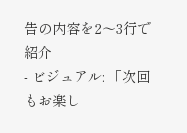告の内容を2〜3行で紹介
- ビジュアル: 「次回もお楽し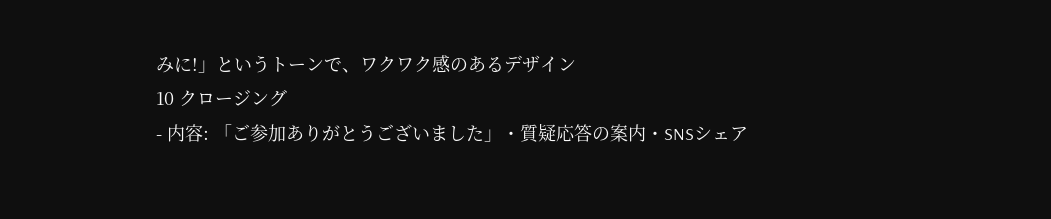みに!」というトーンで、ワクワク感のあるデザイン
10 クロージング
- 内容: 「ご参加ありがとうございました」・質疑応答の案内・SNSシェア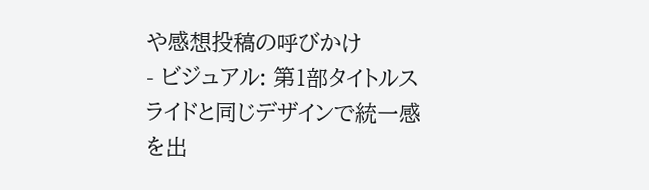や感想投稿の呼びかけ
- ビジュアル: 第1部タイトルスライドと同じデザインで統一感を出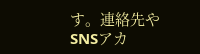す。連絡先やSNSアカ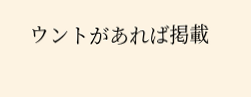ウントがあれば掲載